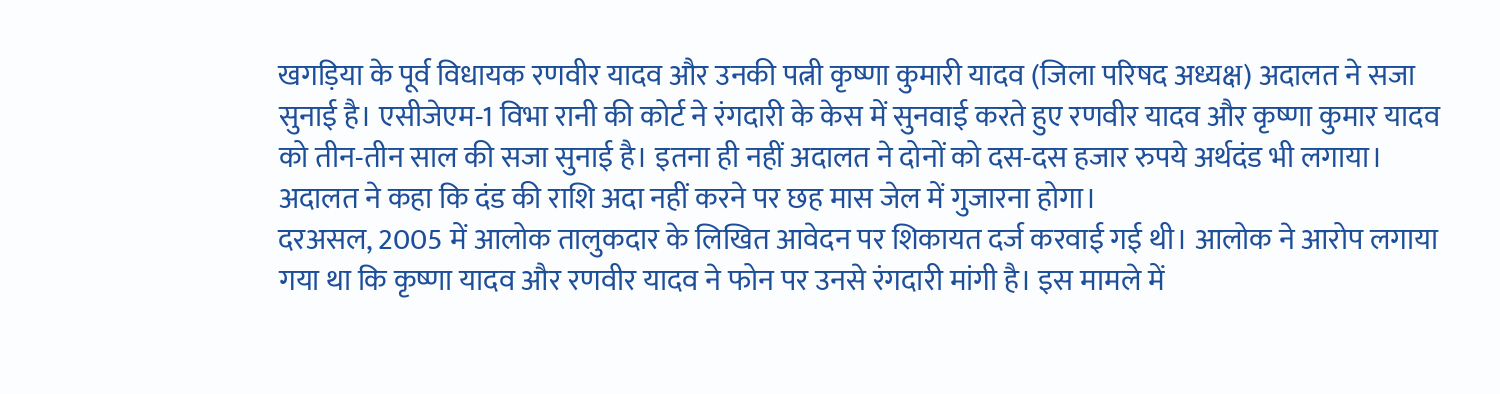खगड़िया के पूर्व विधायक रणवीर यादव और उनकी पत्नी कृष्णा कुमारी यादव (जिला परिषद अध्यक्ष) अदालत ने सजा सुनाई है। एसीजेएम-1 विभा रानी की कोर्ट ने रंगदारी के केस में सुनवाई करते हुए रणवीर यादव और कृष्णा कुमार यादव को तीन-तीन साल की सजा सुनाई है। इतना ही नहीं अदालत ने दोनों को दस-दस हजार रुपये अर्थदंड भी लगाया। अदालत ने कहा कि दंड की राशि अदा नहीं करने पर छह मास जेल में गुजारना होगा।
दरअसल, 2005 में आलोक तालुकदार के लिखित आवेदन पर शिकायत दर्ज करवाई गई थी। आलोक ने आरोप लगाया गया था कि कृष्णा यादव और रणवीर यादव ने फोन पर उनसे रंगदारी मांगी है। इस मामले में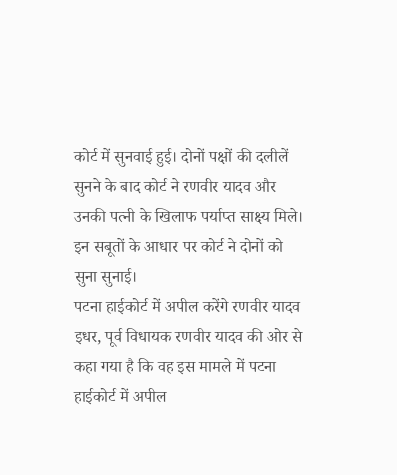कोर्ट में सुनवाई हुई। दोनों पक्षों की दलीलें सुनने के बाद कोर्ट ने रणवीर यादव और उनकी पत्नी के खिलाफ पर्याप्त साक्ष्य मिले। इन सबूतों के आधार पर कोर्ट ने दोनों को सुना सुनाई।
पटना हाईकोर्ट में अपील करेंगे रणवीर यादव
इधर, पूर्व विधायक रणवीर यादव की ओर से कहा गया है कि वह इस मामले में पटना हाईकोर्ट में अपील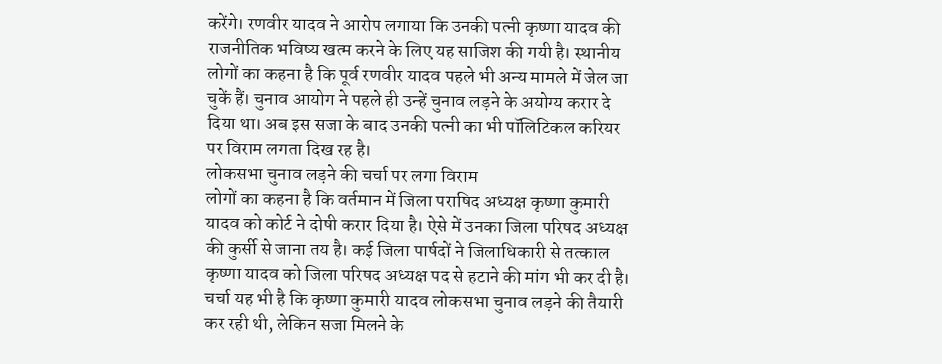करेंगे। रणवीर यादव ने आरोप लगाया कि उनकी पत्नी कृष्णा यादव की राजनीतिक भविष्य खत्म करने के लिए यह साजिश की गयी है। स्थानीय लोगों का कहना है कि पूर्व रणवीर यादव पहले भी अन्य मामले में जेल जा चुकें हैं। चुनाव आयोग ने पहले ही उन्हें चुनाव लड़ने के अयोग्य करार दे दिया था। अब इस सजा के बाद उनकी पत्नी का भी पॉलिटिकल करियर पर विराम लगता दिख रह है।
लोकसभा चुनाव लड़ने की चर्चा पर लगा विराम
लोगों का कहना है कि वर्तमान में जिला पराषिद अध्यक्ष कृष्णा कुमारी यादव को कोर्ट ने दोषी करार दिया है। ऐसे में उनका जिला परिषद अध्यक्ष की कुर्सी से जाना तय है। कई जिला पार्षदों ने जिलाधिकारी से तत्काल कृष्णा यादव को जिला परिषद अध्यक्ष पद से हटाने की मांग भी कर दी है। चर्चा यह भी है कि कृष्णा कुमारी यादव लोकसभा चुनाव लड़ने की तैयारी कर रही थी, लेकिन सजा मिलने के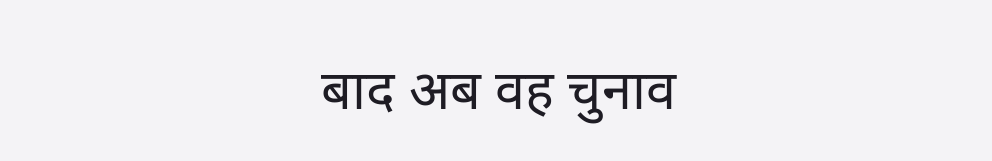बाद अब वह चुनाव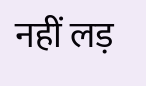नहीं लड़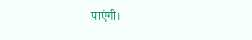पाएंगी।